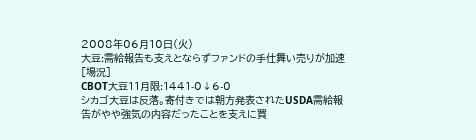2008年06月10日(火)
大豆:需給報告も支えとならずファンドの手仕舞い売りが加速
[場況]
CBOT大豆11月限:1441-0↓6-0
シカゴ大豆は反落。寄付きでは朝方発表されたUSDA需給報告がやや強気の内容だったことを支えに買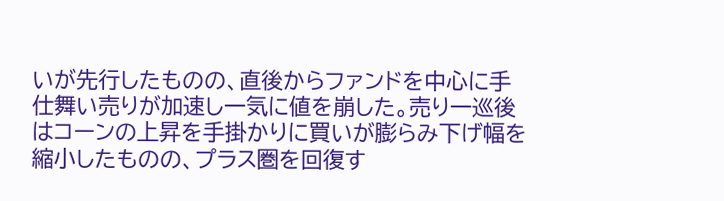いが先行したものの、直後からファンドを中心に手仕舞い売りが加速し一気に値を崩した。売り一巡後はコーンの上昇を手掛かりに買いが膨らみ下げ幅を縮小したものの、プラス圏を回復す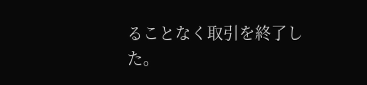ることなく取引を終了した。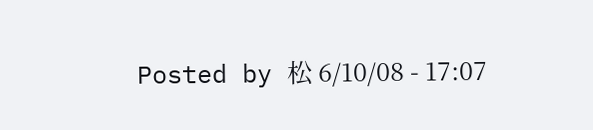Posted by 松 6/10/08 - 17:07